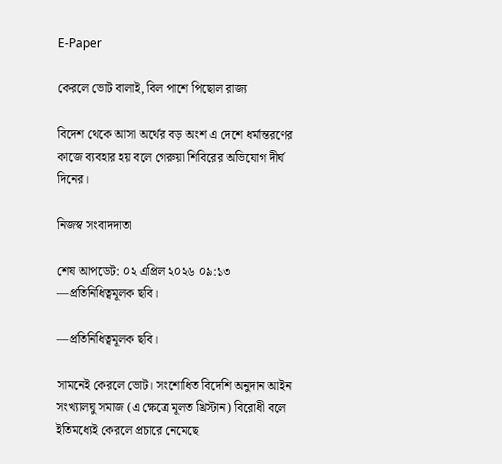E-Paper

কেরলে ভোট বালাই, বিল পাশে পিছোল রাজ্য

বিদেশ থেকে আসা অর্থের বড় অংশ এ দেশে ধর্মান্তরণের কাজে ব্যবহার হয় বলে গেরুয়া শিবিরের অভিযোগ দীর্ঘ দিনের।

নিজস্ব সংবাদদাতা

শেষ আপডেট: ০২ এপ্রিল ২০২৬ ০৯:১৩
—প্রতিনিধিত্বমূলক ছবি।

—প্রতিনিধিত্বমূলক ছবি।

সামনেই কেরলে ভোট। সংশোধিত বিদেশি অনুদান আইন সংখ্যালঘু সমাজ (এ ক্ষেত্রে মূলত খ্রিস্টান) বিরোধী বলে ইতিমধ্যেই কেরলে প্রচারে নেমেছে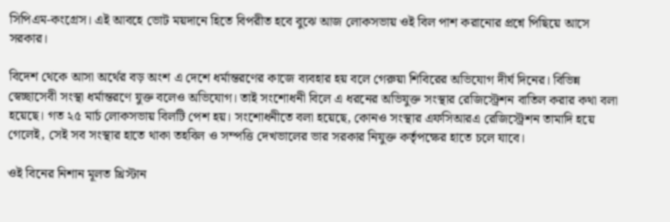সিপিএম-কংগ্রেস। এই আবহে ভোট ময়দানে হিতে বিপরীত হবে বুঝে আজ লোকসভায় ওই বিল পাশ করানোর প্রশ্নে পিছিয়ে আসে সরকার।

বিদেশ থেকে আসা অর্থের বড় অংশ এ দেশে ধর্মান্তরণের কাজে ব্যবহার হয় বলে গেরুয়া শিবিরের অভিযোগ দীর্ঘ দিনের। বিভিন্ন স্বেচ্ছাসেবী সংস্থা ধর্মান্তরণে যুক্ত বলেও অভিযোগ। তাই সংশোধনী বিলে এ ধরনের অভিযুক্ত সংস্থার রেজিস্ট্রেশন বাতিল করার কথা বলা হয়েছে। গত ২৫ মার্চ লোকসভায় বিলটি পেশ হয়। সংশোধনীতে বলা হয়েছে, কোনও সংস্থার এফসিআরএ রেজিস্ট্রেশন তামাদি হয়ে গেলেই, সেই সব সংস্থার হাতে থাকা তহবিল ও সম্পত্তি দেখভালের ভার সরকার নিযুক্ত কর্তৃপক্ষের হাতে চলে যাবে।

ওই বিনের নিশান মূলত খ্রিস্টান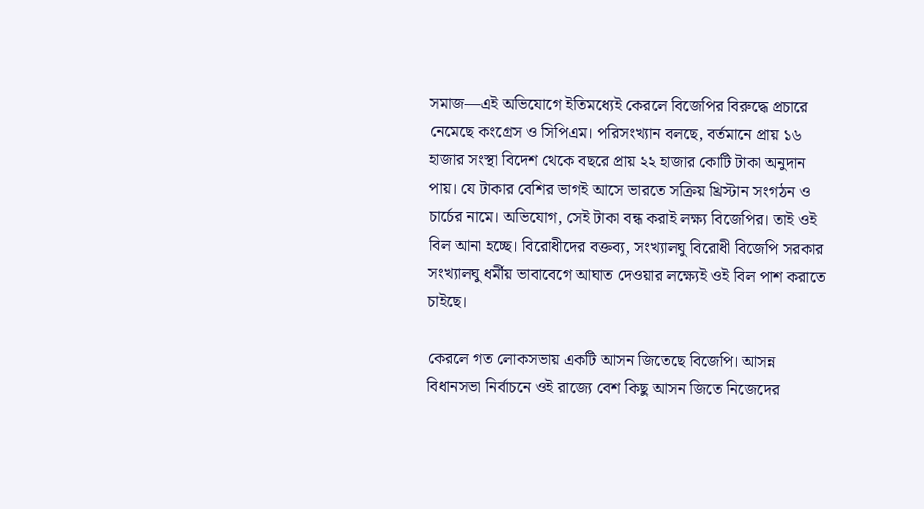সমাজ—এই অভিযোগে ইতিমধ্যেই কেরলে বিজেপির বিরুদ্ধে প্রচারে নেমেছে কংগ্রেস ও সিপিএম। পরিসংখ্যান বলছে, বর্তমানে প্রায় ১৬ হাজার সংস্থা বিদেশ থেকে বছরে প্রায় ২২ হাজার কোটি টাকা অনুদান পায়। যে টাকার বেশির ভাগই আসে ভারতে সক্রিয় খ্রিস্টান সংগঠন ও চার্চের নামে। অভিযোগ, সেই টাকা বন্ধ করাই লক্ষ্য বিজেপির। তাই ওই বিল আনা হচ্ছে। বিরোধীদের বক্তব্য, সংখ্যালঘু বিরোধী বিজেপি সরকার সংখ্যালঘু ধর্মীয় ভাবাবেগে আঘাত দেওয়ার লক্ষ্যেই ওই বিল পাশ করাতে চাইছে।

কেরলে গত লোকসভায় একটি আসন জিতেছে বিজেপি। আসন্ন বিধানসভা নির্বাচনে ওই রাজ্যে বেশ কিছু আসন জিতে নিজেদের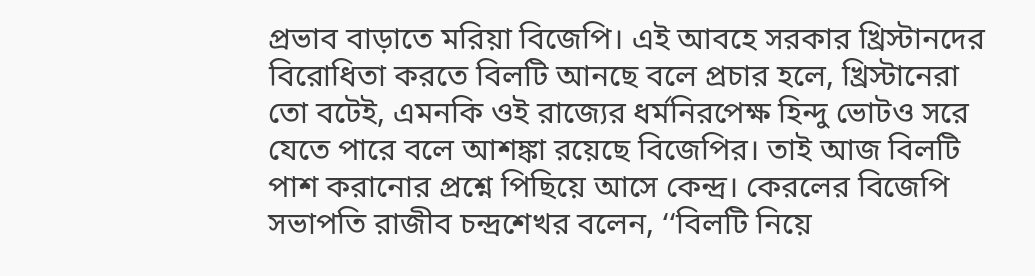প্রভাব বাড়াতে মরিয়া বিজেপি। এই আবহে সরকার খ্রিস্টানদের বিরোধিতা করতে বিলটি আনছে বলে প্রচার হলে, খ্রিস্টানেরা তো বটেই, এমনকি ওই রাজ্যের ধর্মনিরপেক্ষ হিন্দু ভোটও সরে যেতে পারে বলে আশঙ্কা রয়েছে বিজেপির। তাই আজ বিলটি পাশ করানোর প্রশ্নে পিছিয়ে আসে কেন্দ্র। কেরলের বিজেপি সভাপতি রাজীব চন্দ্রশেখর বলেন, ‘‘বিলটি নিয়ে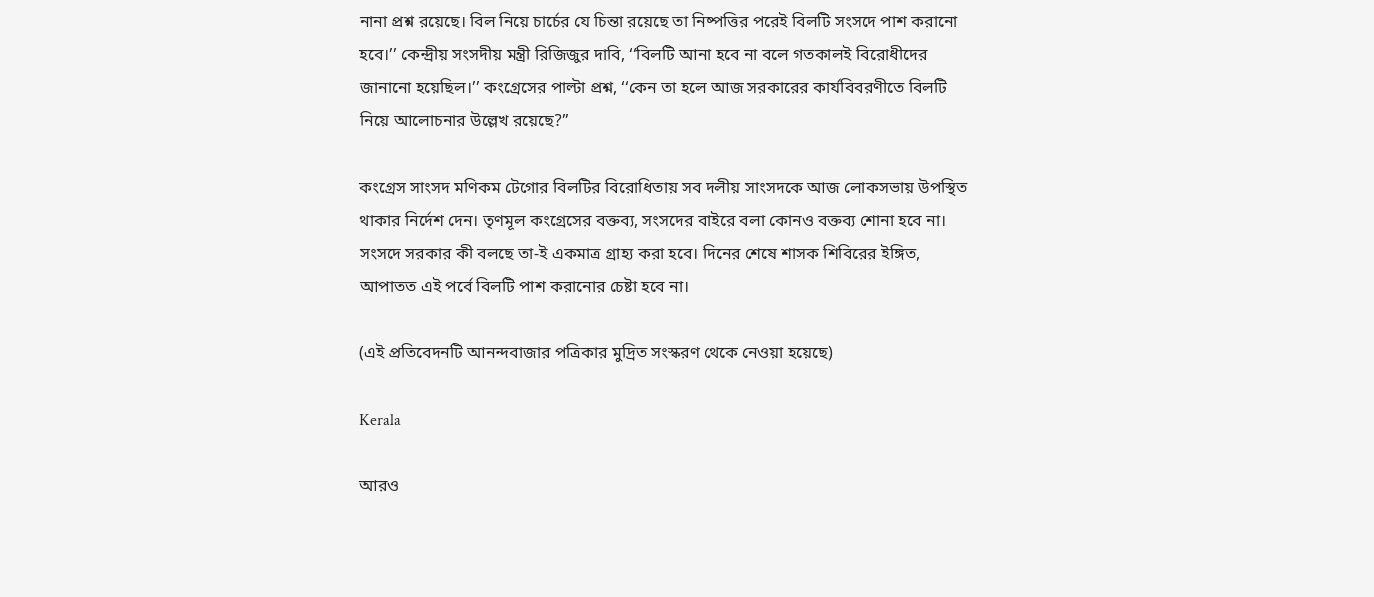নানা প্রশ্ন রয়েছে। বিল নিয়ে চার্চের যে চিন্তা রয়েছে তা নিষ্পত্তির পরেই বিলটি সংসদে পাশ করানো হবে।’’ কেন্দ্রীয় সংসদীয় মন্ত্রী রিজিজুর দাবি, ‘‘বিলটি আনা হবে না বলে গতকালই বিরোধীদের জানানো হয়েছিল।’’ কংগ্রেসের পাল্টা প্রশ্ন, ‘‘কেন তা হলে আজ সরকারের কার্যবিবরণীতে বিলটি নিয়ে আলোচনার উল্লেখ রয়েছে?’’

কংগ্রেস সাংসদ মণিকম টেগোর বিলটির বিরোধিতায় সব দলীয় সাংসদকে আজ লোকসভায় উপস্থিত থাকার নির্দেশ দেন। তৃণমূল কংগ্রেসের বক্তব্য, সংসদের বাইরে বলা কোনও বক্তব্য শোনা হবে না। সংসদে সরকার কী বলছে তা-ই একমাত্র গ্রাহ্য করা হবে। দিনের শেষে শাসক শিবিরের ইঙ্গিত, আপাতত এই পর্বে বিলটি পাশ করানোর চেষ্টা হবে না।

(এই প্রতিবেদনটি আনন্দবাজার পত্রিকার মুদ্রিত সংস্করণ থেকে নেওয়া হয়েছে)

Kerala

আরও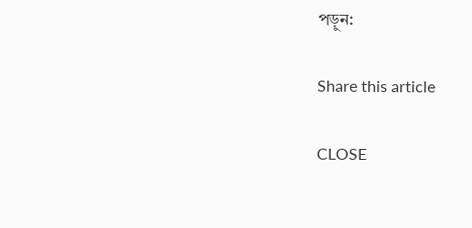পড়ুন:

Share this article

CLOSE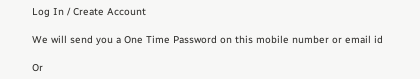Log In / Create Account

We will send you a One Time Password on this mobile number or email id

Or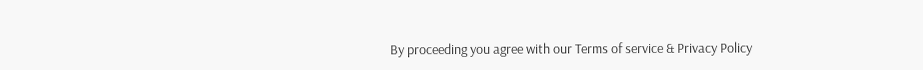By proceeding you agree with our Terms of service & Privacy Policy